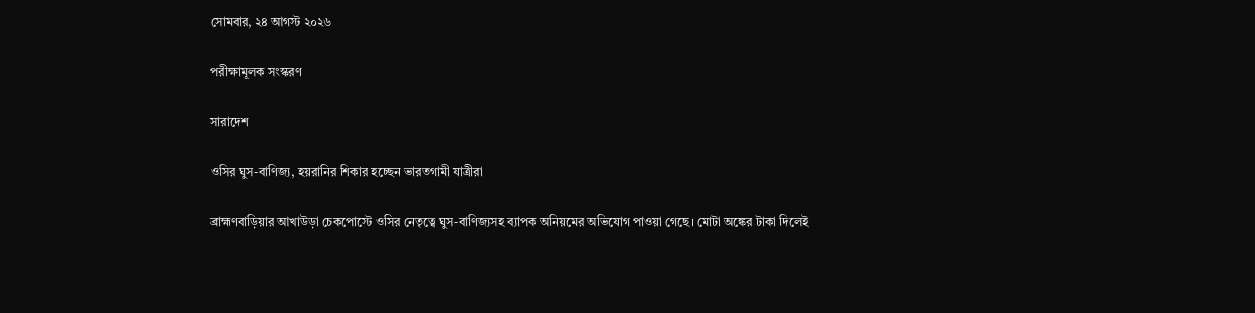সোমবার, ২৪ আগস্ট ২০২৬

পরীক্ষামূলক সংস্করণ

সারাদেশ

ওসির ঘুস-বাণিজ্য, হয়রানির শিকার হচ্ছেন ভারতগামী যাত্রীরা

ব্রাহ্মণবাড়িয়ার আখাউড়া চেকপোস্টে ওসির নেতৃত্বে ঘুস-বাণিজ্যসহ ব্যাপক অনিয়মের অভিযোগ পাওয়া গেছে। মোটা অঙ্কের টাকা দিলেই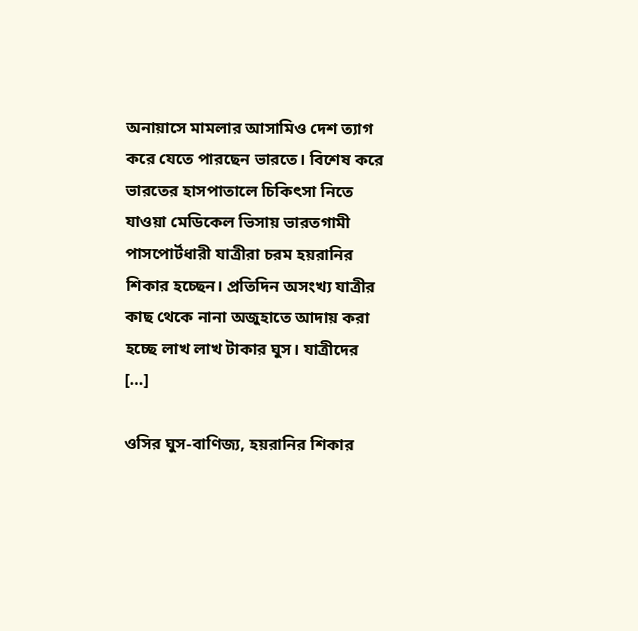অনায়াসে মামলার আসামিও দেশ ত্যাগ করে যেতে পারছেন ভারতে। বিশেষ করে ভারতের হাসপাতালে চিকিৎসা নিতে যাওয়া মেডিকেল ভিসায় ভারতগামী পাসপোর্টধারী যাত্রীরা চরম হয়রানির শিকার হচ্ছেন। প্রতিদিন অসংখ্য যাত্রীর কাছ থেকে নানা অজুহাতে আদায় করা হচ্ছে লাখ লাখ টাকার ঘুস। যাত্রীদের […]

ওসির ঘুস-বাণিজ্য, হয়রানির শিকার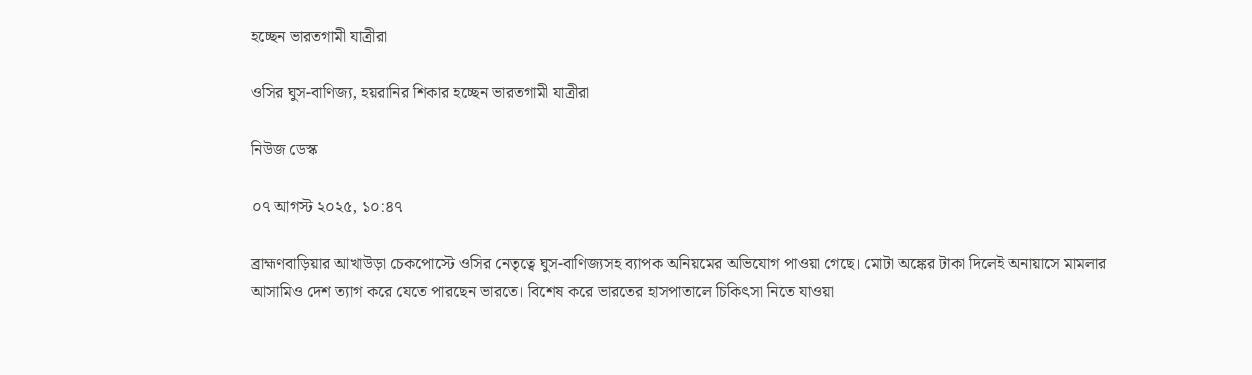হচ্ছেন ভারতগামী যাত্রীরা

ওসির ঘুস-বাণিজ্য, হয়রানির শিকার হচ্ছেন ভারতগামী যাত্রীরা

নিউজ ডেস্ক

০৭ আগস্ট ২০২৫, ১০:৪৭

ব্রাহ্মণবাড়িয়ার আখাউড়া চেকপোস্টে ওসির নেতৃত্বে ঘুস-বাণিজ্যসহ ব্যাপক অনিয়মের অভিযোগ পাওয়া গেছে। মোটা অঙ্কের টাকা দিলেই অনায়াসে মামলার আসামিও দেশ ত্যাগ করে যেতে পারছেন ভারতে। বিশেষ করে ভারতের হাসপাতালে চিকিৎসা নিতে যাওয়া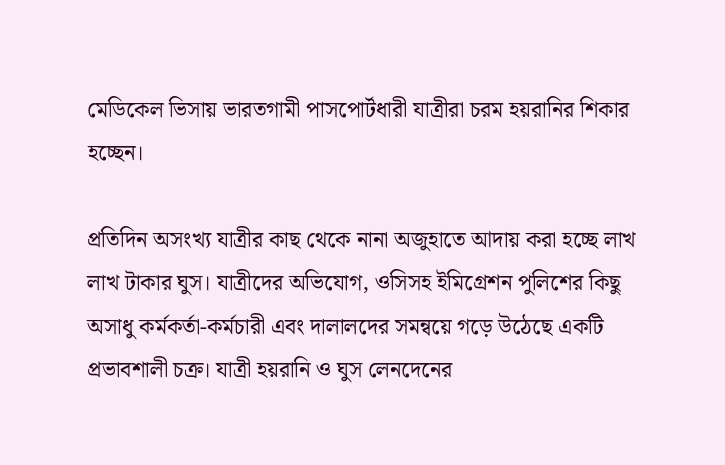মেডিকেল ভিসায় ভারতগামী পাসপোর্টধারী যাত্রীরা চরম হয়রানির শিকার হচ্ছেন।

প্রতিদিন অসংখ্য যাত্রীর কাছ থেকে নানা অজুহাতে আদায় করা হচ্ছে লাখ লাখ টাকার ঘুস। যাত্রীদের অভিযোগ, ওসিসহ ইমিগ্রেশন পুলিশের কিছু অসাধু কর্মকর্তা-কর্মচারী এবং দালালদের সমন্বয়ে গড়ে উঠেছে একটি প্রভাবশালী চক্র। যাত্রী হয়রানি ও ঘুস লেনদেনের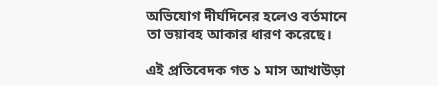অভিযোগ দীর্ঘদিনের হলেও বর্তমানে তা ভয়াবহ আকার ধারণ করেছে।

এই প্রতিবেদক গত ১ মাস আখাউড়া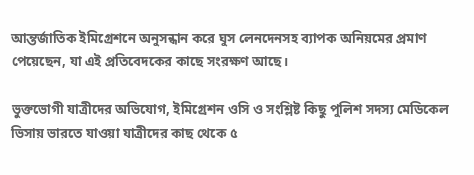আন্তর্জাতিক ইমিগ্রেশনে অনুসন্ধান করে ঘুস লেনদেনসহ ব্যাপক অনিয়মের প্রমাণ পেয়েছেন, যা এই প্রতিবেদকের কাছে সংরক্ষণ আছে।

ভুক্তভোগী যাত্রীদের অভিযোগ, ইমিগ্রেশন ওসি ও সংশ্লিষ্ট কিছু পুলিশ সদস্য মেডিকেল ভিসায় ভারতে যাওয়া যাত্রীদের কাছ থেকে ৫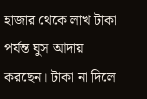হাজার থেকে লাখ টাকা পর্যন্ত ঘুস আদায় করছেন। টাকা না দিলে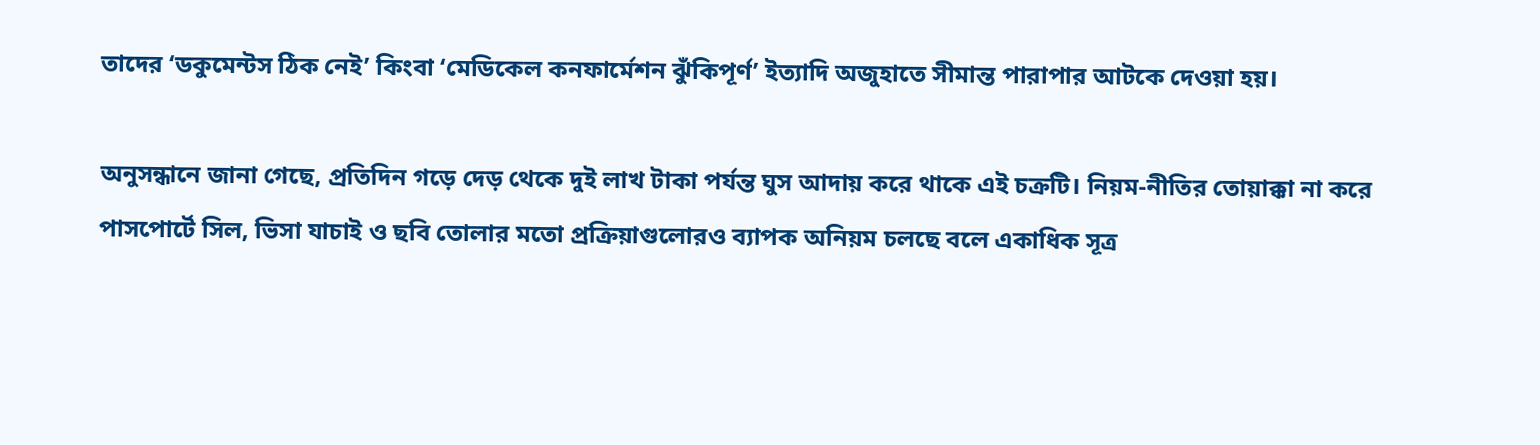তাদের ‘ডকুমেন্টস ঠিক নেই’ কিংবা ‘মেডিকেল কনফার্মেশন ঝুঁকিপূর্ণ’ ইত্যাদি অজুহাতে সীমান্ত পারাপার আটকে দেওয়া হয়।

অনুসন্ধানে জানা গেছে, প্রতিদিন গড়ে দেড় থেকে দুই লাখ টাকা পর্যন্ত ঘুস আদায় করে থাকে এই চক্রটি। নিয়ম-নীতির তোয়াক্কা না করে পাসপোর্টে সিল, ভিসা যাচাই ও ছবি তোলার মতো প্রক্রিয়াগুলোরও ব্যাপক অনিয়ম চলছে বলে একাধিক সূত্র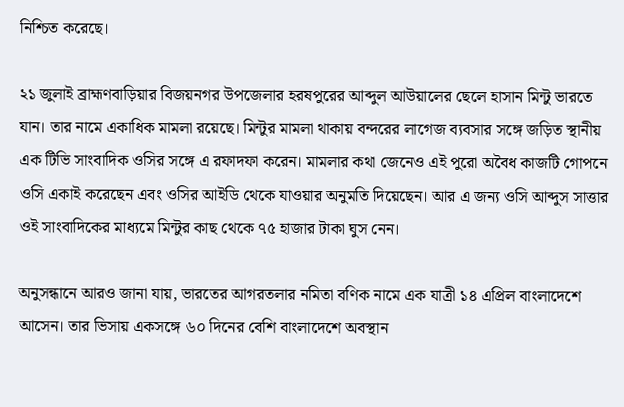নিশ্চিত করেছে।

২১ জুলাই ব্রাহ্মণবাড়িয়ার বিজয়নগর উপজেলার হরষপুরের আব্দুল আউয়ালের ছেলে হাসান মিন্টু ভারতে যান। তার নামে একাধিক মামলা রয়েছে। মিন্টুর মামলা থাকায় বন্দরের লাগেজ ব্যবসার সঙ্গে জড়িত স্থানীয় এক টিভি সাংবাদিক ওসির সঙ্গে এ রফাদফা করেন। মামলার কথা জেনেও এই পুরো অবৈধ কাজটি গোপনে ওসি একাই করেছেন এবং ওসির আইডি থেকে যাওয়ার অনুমতি দিয়েছেন। আর এ জন্য ওসি আব্দুস সাত্তার ওই সাংবাদিকের মাধ্যমে মিন্টুর কাছ থেকে ৭৫ হাজার টাকা ঘুস নেন।

অনুসন্ধানে আরও জানা যায়, ভারতের আগরতলার নমিতা বণিক নামে এক যাত্রী ১৪ এপ্রিল বাংলাদেশে আসেন। তার ভিসায় একসঙ্গে ৬০ দিনের বেশি বাংলাদেশে অবস্থান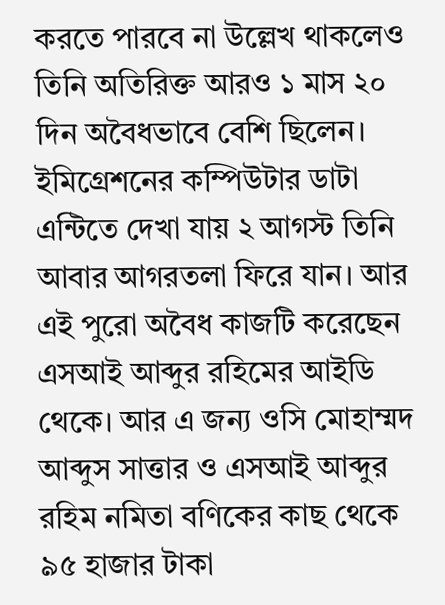করতে পারবে না উল্লেখ থাকলেও তিনি অতিরিক্ত আরও ১ মাস ২০ দিন অবৈধভাবে বেশি ছিলেন। ইমিগ্রেশনের কম্পিউটার ডাটা এন্টিতে দেখা যায় ২ আগস্ট তিনি আবার আগরতলা ফিরে যান। আর এই পুরো অবৈধ কাজটি করেছেন এসআই আব্দুর রহিমের আইডি থেকে। আর এ জন্য ওসি মোহাম্মদ আব্দুস সাত্তার ও এসআই আব্দুর রহিম নমিতা বণিকের কাছ থেকে ৯৫ হাজার টাকা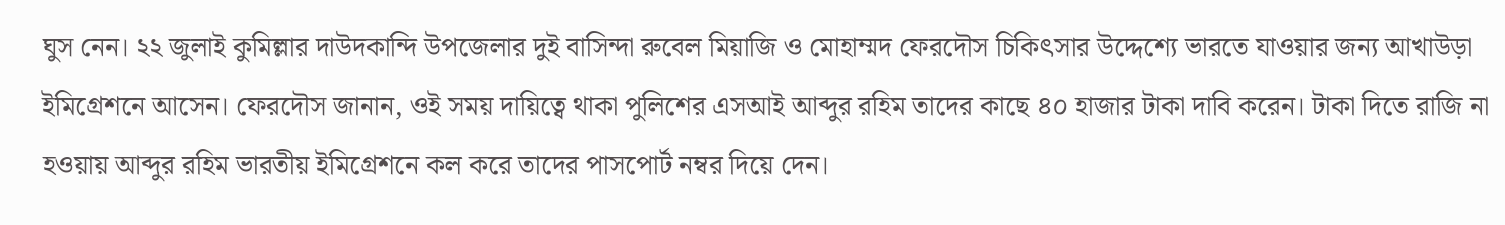ঘুস নেন। ২২ জুলাই কুমিল্লার দাউদকান্দি উপজেলার দুই বাসিন্দা রুবেল মিয়াজি ও মোহাম্মদ ফেরদৌস চিকিৎসার উদ্দেশ্যে ভারতে যাওয়ার জন্য আখাউড়া ইমিগ্রেশনে আসেন। ফেরদৌস জানান, ওই সময় দায়িত্বে থাকা পুলিশের এসআই আব্দুর রহিম তাদের কাছে ৪০ হাজার টাকা দাবি করেন। টাকা দিতে রাজি না হওয়ায় আব্দুর রহিম ভারতীয় ইমিগ্রেশনে কল করে তাদের পাসপোর্ট নম্বর দিয়ে দেন।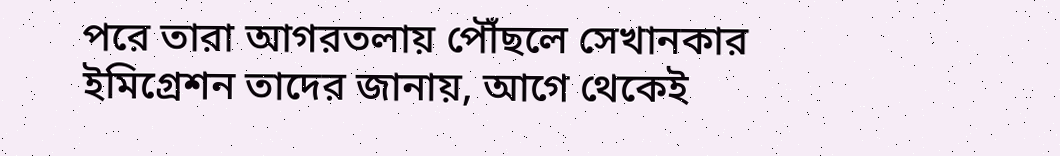পরে তারা আগরতলায় পৌঁছলে সেখানকার ইমিগ্রেশন তাদের জানায়, আগে থেকেই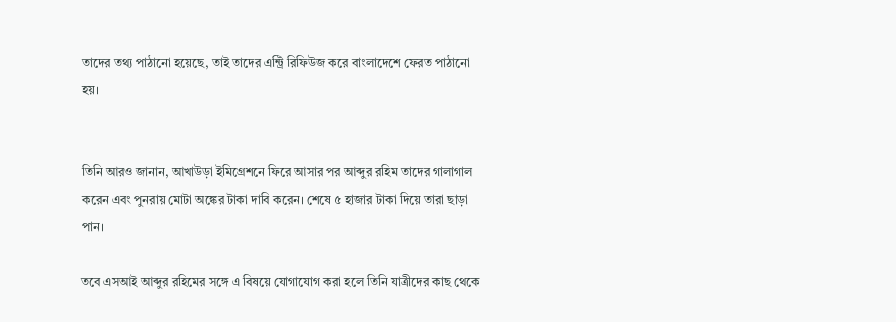তাদের তথ্য পাঠানো হয়েছে, তাই তাদের এন্ট্রি রিফিউজ করে বাংলাদেশে ফেরত পাঠানো হয়।


তিনি আরও জানান, আখাউড়া ইমিগ্রেশনে ফিরে আসার পর আব্দুর রহিম তাদের গালাগাল করেন এবং পুনরায় মোটা অঙ্কের টাকা দাবি করেন। শেষে ৫ হাজার টাকা দিয়ে তারা ছাড়া পান।

তবে এসআই আব্দুর রহিমের সঙ্গে এ বিষয়ে যোগাযোগ করা হলে তিনি যাত্রীদের কাছ থেকে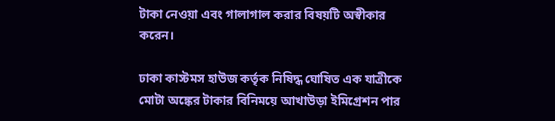টাকা নেওয়া এবং গালাগাল করার বিষয়টি অস্বীকার করেন।

ঢাকা কাস্টমস হাউজ কর্তৃক নিষিদ্ধ ঘোষিত এক যাত্রীকে মোটা অঙ্কের টাকার বিনিময়ে আখাউড়া ইমিগ্রেশন পার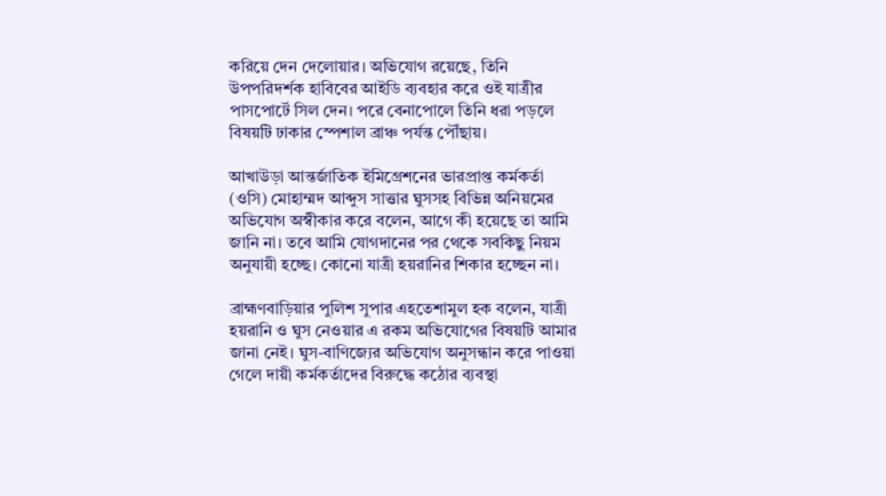করিয়ে দেন দেলোয়ার। অভিযোগ রয়েছে, তিনি উপপরিদর্শক হাবিবের আইডি ব্যবহার করে ওই যাত্রীর পাসপোর্টে সিল দেন। পরে বেনাপোলে তিনি ধরা পড়লে বিষয়টি ঢাকার স্পেশাল ব্রাঞ্চ পর্যন্ত পৌঁছায়।

আখাউড়া আন্তর্জাতিক ইমিগ্রেশনের ভারপ্রাপ্ত কর্মকর্তা (ওসি) মোহাম্মদ আব্দুস সাত্তার ঘুসসহ বিভিন্ন অনিয়মের অভিযোগ অস্বীকার করে বলেন, আগে কী হয়েছে তা আমি জানি না। তবে আমি যোগদানের পর থেকে সবকিছু নিয়ম অনুযায়ী হচ্ছে। কোনো যাত্রী হয়রানির শিকার হচ্ছেন না।

ব্রাহ্মণবাড়িয়ার পুলিশ সুপার এহতেশামুল হক বলেন, যাত্রী হয়রানি ও ঘুস নেওয়ার এ রকম অভিযোগের বিষয়টি আমার জানা নেই। ঘুস-বাণিজ্যের অভিযোগ অনুসন্ধান করে পাওয়া গেলে দায়ী কর্মকর্তাদের বিরুদ্ধে কঠোর ব্যবস্থা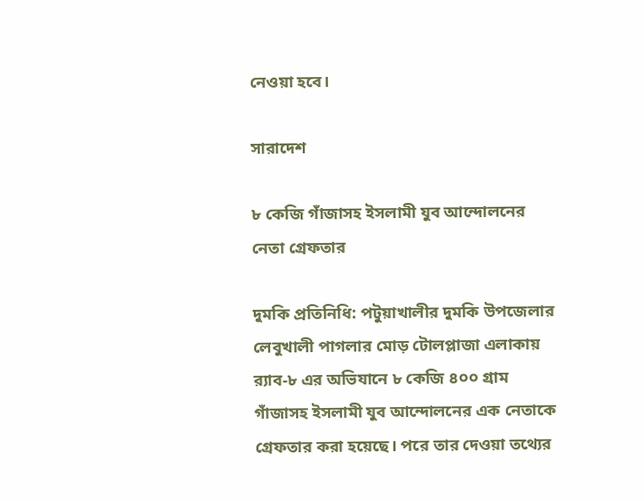নেওয়া হবে।

সারাদেশ

৮ কেজি গাঁজাসহ ইসলামী যুব আন্দোলনের নেতা গ্রেফতার

দুমকি প্রতিনিধি: পটুয়াখালীর দুমকি উপজেলার লেবুখালী পাগলার মোড় টোলপ্লাজা এলাকায় র‍্যাব-৮ এর অভিযানে ৮ কেজি ৪০০ গ্রাম গাঁজাসহ ইসলামী যুব আন্দোলনের এক নেতাকে গ্রেফতার করা হয়েছে। পরে তার দেওয়া তথ্যের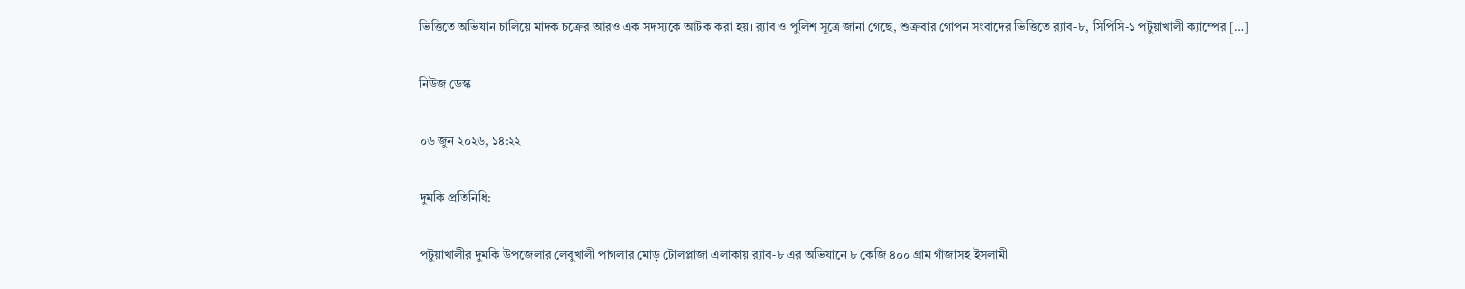ভিত্তিতে অভিযান চালিয়ে মাদক চক্রের আরও এক সদস্যকে আটক করা হয়। র‍্যাব ও পুলিশ সূত্রে জানা গেছে, শুক্রবার গোপন সংবাদের ভিত্তিতে র‍্যাব-৮, সিপিসি-১ পটুয়াখালী ক্যাম্পের […]

নিউজ ডেস্ক

০৬ জুন ২০২৬, ১৪:২২

দুমকি প্রতিনিধি:

পটুয়াখালীর দুমকি উপজেলার লেবুখালী পাগলার মোড় টোলপ্লাজা এলাকায় র‍্যাব-৮ এর অভিযানে ৮ কেজি ৪০০ গ্রাম গাঁজাসহ ইসলামী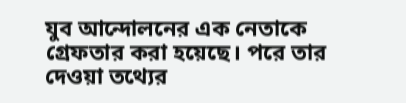যুব আন্দোলনের এক নেতাকে গ্রেফতার করা হয়েছে। পরে তার দেওয়া তথ্যের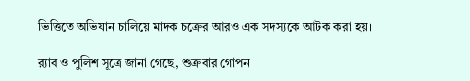ভিত্তিতে অভিযান চালিয়ে মাদক চক্রের আরও এক সদস্যকে আটক করা হয়।

র‍্যাব ও পুলিশ সূত্রে জানা গেছে, শুক্রবার গোপন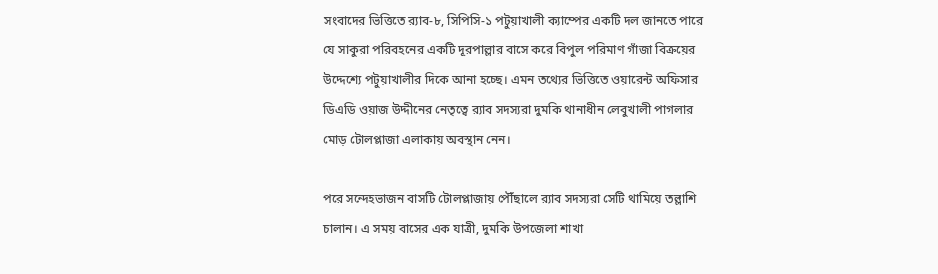সংবাদের ভিত্তিতে র‍্যাব-৮, সিপিসি-১ পটুয়াখালী ক্যাম্পের একটি দল জানতে পারে যে সাকুরা পরিবহনের একটি দূরপাল্লার বাসে করে বিপুল পরিমাণ গাঁজা বিক্রয়ের উদ্দেশ্যে পটুয়াখালীর দিকে আনা হচ্ছে। এমন তথ্যের ভিত্তিতে ওয়ারেন্ট অফিসার ডিএডি ওয়াজ উদ্দীনের নেতৃত্বে র‍্যাব সদস্যরা দুমকি থানাধীন লেবুখালী পাগলার মোড় টোলপ্লাজা এলাকায় অবস্থান নেন।

পরে সন্দেহভাজন বাসটি টোলপ্লাজায় পৌঁছালে র‍্যাব সদস্যরা সেটি থামিয়ে তল্লাশি চালান। এ সময় বাসের এক যাত্রী, দুমকি উপজেলা শাখা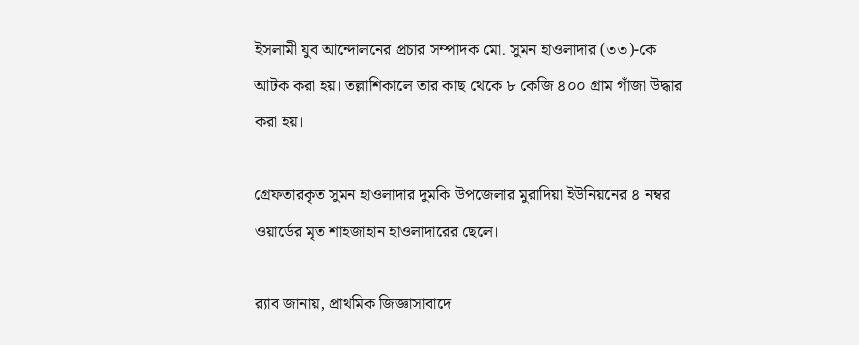ইসলামী যুব আন্দোলনের প্রচার সম্পাদক মো. সুমন হাওলাদার (৩৩)-কে আটক করা হয়। তল্লাশিকালে তার কাছ থেকে ৮ কেজি ৪০০ গ্রাম গাঁজা উদ্ধার করা হয়।

গ্রেফতারকৃত সুমন হাওলাদার দুমকি উপজেলার মুরাদিয়া ইউনিয়নের ৪ নম্বর ওয়ার্ডের মৃত শাহজাহান হাওলাদারের ছেলে।

র‍্যাব জানায়, প্রাথমিক জিজ্ঞাসাবাদে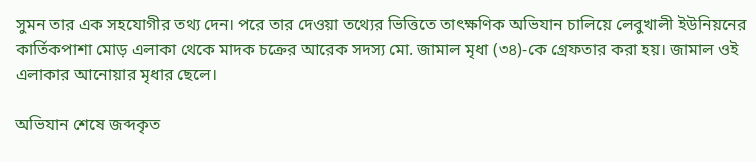সুমন তার এক সহযোগীর তথ্য দেন। পরে তার দেওয়া তথ্যের ভিত্তিতে তাৎক্ষণিক অভিযান চালিয়ে লেবুখালী ইউনিয়নের কার্তিকপাশা মোড় এলাকা থেকে মাদক চক্রের আরেক সদস্য মো. জামাল মৃধা (৩৪)-কে গ্রেফতার করা হয়। জামাল ওই এলাকার আনোয়ার মৃধার ছেলে।

অভিযান শেষে জব্দকৃত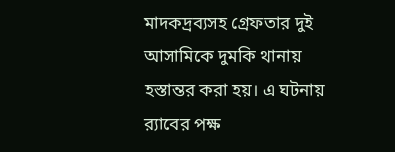মাদকদ্রব্যসহ গ্রেফতার দুই আসামিকে দুমকি থানায় হস্তান্তর করা হয়। এ ঘটনায় র‍্যাবের পক্ষ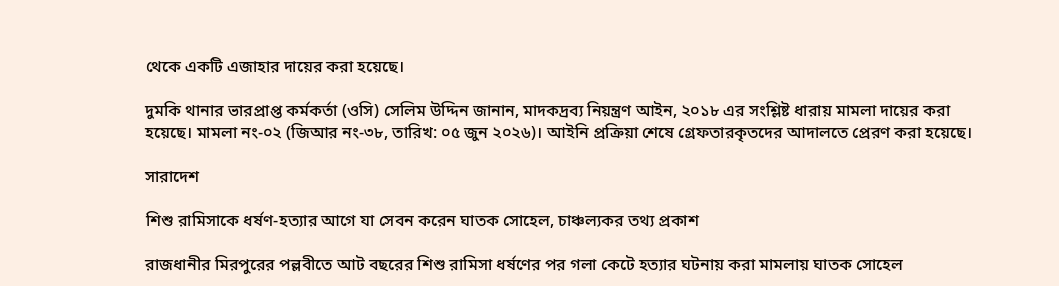থেকে একটি এজাহার দায়ের করা হয়েছে।

দুমকি থানার ভারপ্রাপ্ত কর্মকর্তা (ওসি) সেলিম উদ্দিন জানান, মাদকদ্রব্য নিয়ন্ত্রণ আইন, ২০১৮ এর সংশ্লিষ্ট ধারায় মামলা দায়ের করা হয়েছে। মামলা নং-০২ (জিআর নং-৩৮, তারিখ: ০৫ জুন ২০২৬)। আইনি প্রক্রিয়া শেষে গ্রেফতারকৃতদের আদালতে প্রেরণ করা হয়েছে।

সারাদেশ

শিশু রামিসাকে ধর্ষণ-হত্যার আগে যা সেবন করেন ঘাতক সোহেল, চাঞ্চল্যকর তথ্য প্রকাশ

রাজধানীর মিরপুরের পল্লবীতে আট বছরের শিশু রামিসা ধর্ষণের পর গলা কেটে হত্যার ঘটনায় করা মামলায় ঘাতক সোহেল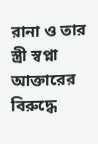রানা ও তার স্ত্রী স্বপ্না আক্তারের বিরুদ্ধে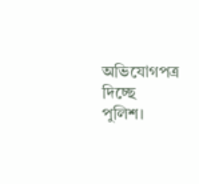অভিযোগপত্র দিচ্ছে পুলিশ।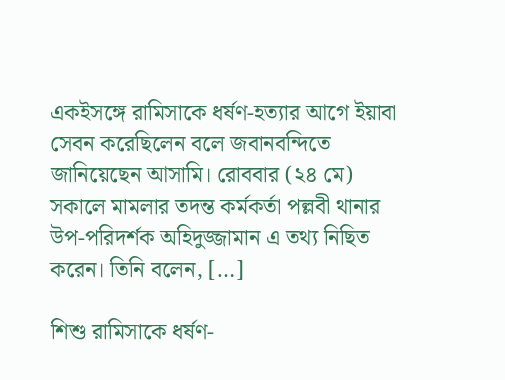একইসঙ্গে রামিসাকে ধর্ষণ-হত্যার আগে ইয়াবা সেবন করেছিলেন বলে জবানবন্দিতে জানিয়েছেন আসামি। রোববার (২৪ মে) সকালে মামলার তদন্ত কর্মকর্তা পল্লবী থানার উপ-পরিদর্শক অহিদুজ্জামান এ তথ্য নিছিত করেন। তিনি বলেন, […]

শিশু রামিসাকে ধর্ষণ-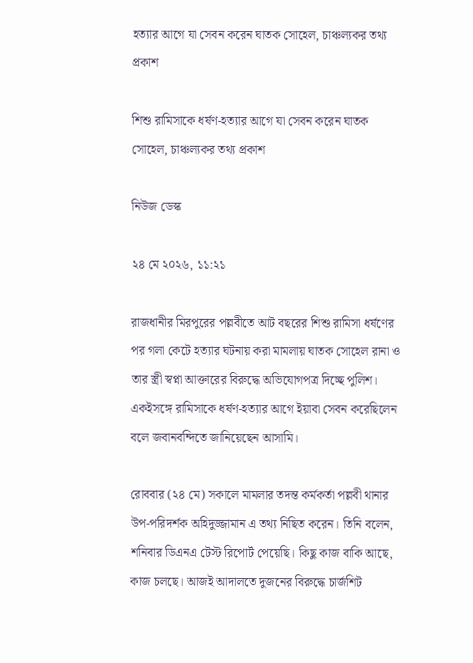হত্যার আগে যা সেবন করেন ঘাতক সোহেল, চাঞ্চল্যকর তথ্য প্রকাশ

শিশু রামিসাকে ধর্ষণ-হত্যার আগে যা সেবন করেন ঘাতক সোহেল, চাঞ্চল্যকর তথ্য প্রকাশ

নিউজ ডেস্ক

২৪ মে ২০২৬, ১১:২১

রাজধানীর মিরপুরের পল্লবীতে আট বছরের শিশু রামিসা ধর্ষণের পর গলা কেটে হত্যার ঘটনায় করা মামলায় ঘাতক সোহেল রানা ও তার স্ত্রী স্বপ্না আক্তারের বিরুদ্ধে অভিযোগপত্র দিচ্ছে পুলিশ। একইসঙ্গে রামিসাকে ধর্ষণ-হত্যার আগে ইয়াবা সেবন করেছিলেন বলে জবানবন্দিতে জানিয়েছেন আসামি।

রোববার (২৪ মে) সকালে মামলার তদন্ত কর্মকর্তা পল্লবী থানার উপ-পরিদর্শক অহিদুজ্জামান এ তথ্য নিছিত করেন। তিনি বলেন, শনিবার ডিএনএ টেস্ট রিপোর্ট পেয়েছি। কিছু কাজ বাকি আছে, কাজ চলছে। আজই আদালতে দুজনের বিরুদ্ধে চার্জশিট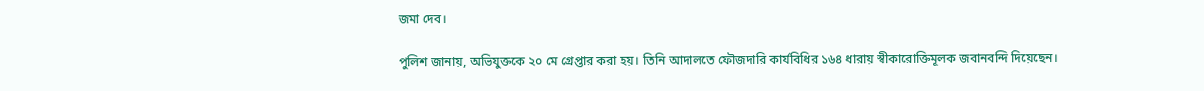জমা দেব।

পুলিশ জানায়, অভিযুক্তকে ২০ মে গ্রেপ্তার করা হয়। তিনি আদালতে ফৌজদারি কার্যবিধির ১৬৪ ধারায় স্বীকারোক্তিমূলক জবানবন্দি দিয়েছেন।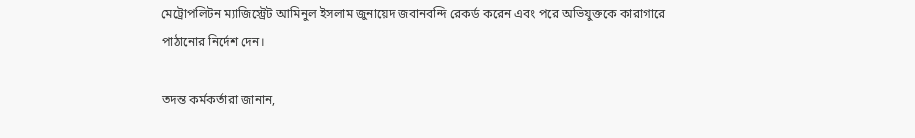মেট্রোপলিটন ম্যাজিস্ট্রেট আমিনুল ইসলাম জুনায়েদ জবানবন্দি রেকর্ড করেন এবং পরে অভিযুক্তকে কারাগারে পাঠানোর নির্দেশ দেন।

তদন্ত কর্মকর্তারা জানান,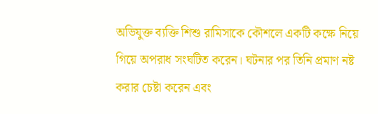অভিযুক্ত ব্যক্তি শিশু রামিসাকে কৌশলে একটি কক্ষে নিয়ে গিয়ে অপরাধ সংঘটিত করেন। ঘটনার পর তিনি প্রমাণ নষ্ট করার চেষ্টা করেন এবং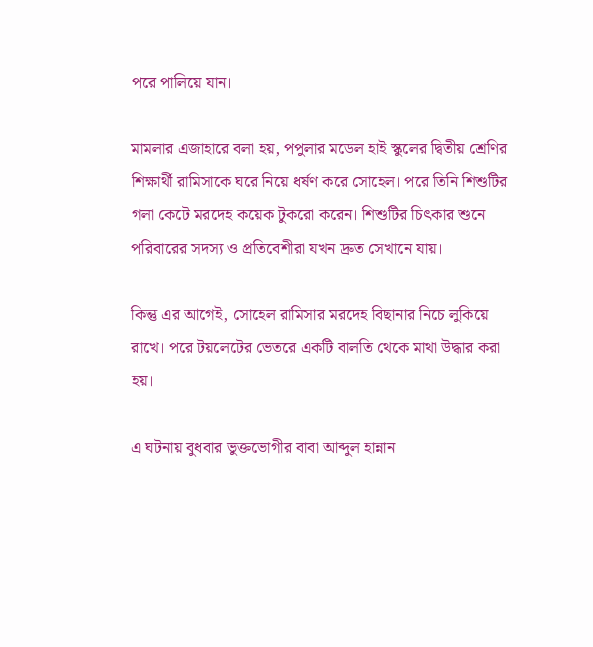পরে পালিয়ে যান।

মামলার এজাহারে বলা হয়, পপুলার মডেল হাই স্কুলের দ্বিতীয় শ্রেণির শিক্ষার্থী রামিসাকে ঘরে নিয়ে ধর্ষণ করে সোহেল। পরে তিনি শিশুটির গলা কেটে মরদেহ কয়েক টুকরো করেন। শিশুটির চিৎকার শুনে পরিবারের সদস্য ও প্রতিবেশীরা যখন দ্রুত সেখানে যায়।

কিন্তু এর আগেই, সোহেল রামিসার মরদেহ বিছানার নিচে লুকিয়ে রাখে। পরে টয়লেটের ভেতরে একটি বালতি থেকে মাথা উদ্ধার করা হয়।

এ ঘটনায় বুধবার ভুক্তভোগীর বাবা আব্দুল হান্নান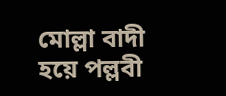মোল্লা বাদী হয়ে পল্লবী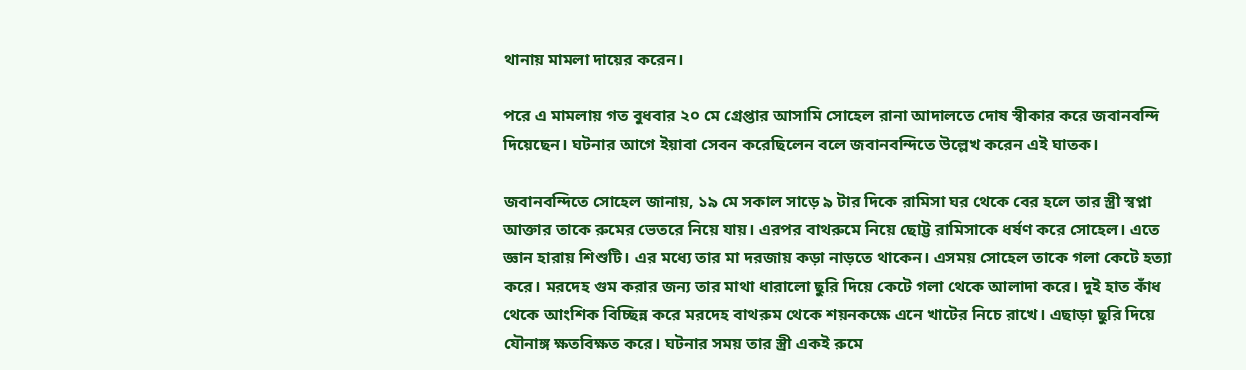থানায় মামলা দায়ের করেন।

পরে এ মামলায় গত বুধবার ২০ মে গ্রেপ্তার আসামি সোহেল রানা আদালতে দোষ স্বীকার করে জবানবন্দি দিয়েছেন। ঘটনার আগে ইয়াবা সেবন করেছিলেন বলে জবানবন্দিতে উল্লেখ করেন এই ঘাতক।

জবানবন্দিতে সোহেল জানায়, ১৯ মে সকাল সাড়ে ৯ টার দিকে রামিসা ঘর থেকে বের হলে তার স্ত্রী স্বপ্না আক্তার তাকে রুমের ভেতরে নিয়ে যায়। এরপর বাথরুমে নিয়ে ছোট্ট রামিসাকে ধর্ষণ করে সোহেল। এতে জ্ঞান হারায় শিশুটি। এর মধ্যে তার মা দরজায় কড়া নাড়তে থাকেন। এসময় সোহেল তাকে গলা কেটে হত্যা করে। মরদেহ গুম করার জন্য তার মাথা ধারালো ছুরি দিয়ে কেটে গলা থেকে আলাদা করে। দুই হাত কাঁধ থেকে আংশিক বিচ্ছিন্ন করে মরদেহ বাথরুম থেকে শয়নকক্ষে এনে খাটের নিচে রাখে। এছাড়া ছুরি দিয়ে যৌনাঙ্গ ক্ষতবিক্ষত করে। ঘটনার সময় তার স্ত্রী একই রুমে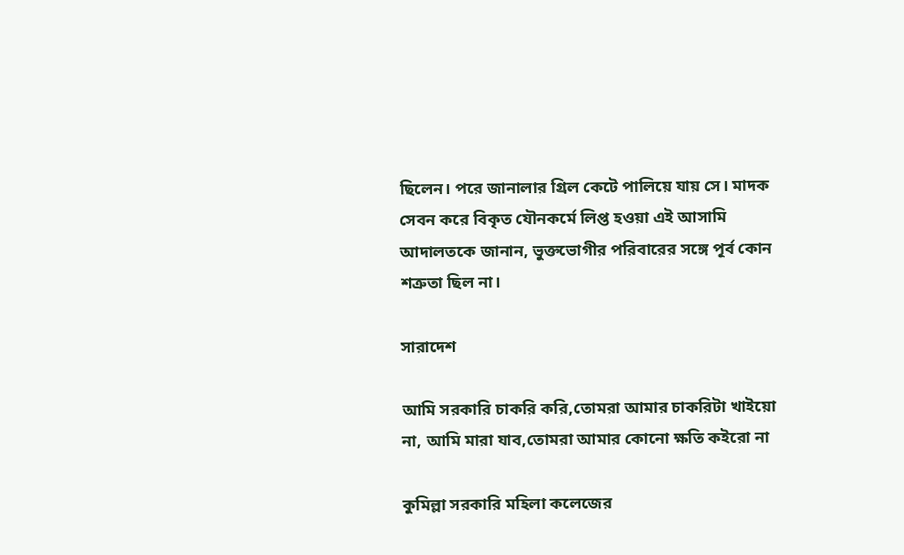ছিলেন। পরে জানালার গ্রিল কেটে পালিয়ে যায় সে। মাদক সেবন করে বিকৃত যৌনকর্মে লিপ্ত হওয়া এই আসামি আদালতকে জানান, ভুক্তভোগীর পরিবারের সঙ্গে পূর্ব কোন শত্রুতা ছিল না।

সারাদেশ

আমি সরকারি চাকরি করি,তোমরা আমার চাকরিটা খাইয়ো না, আমি মারা যাব,তোমরা আমার কোনো ক্ষতি কইরো না

কুমিল্লা সরকারি মহিলা কলেজের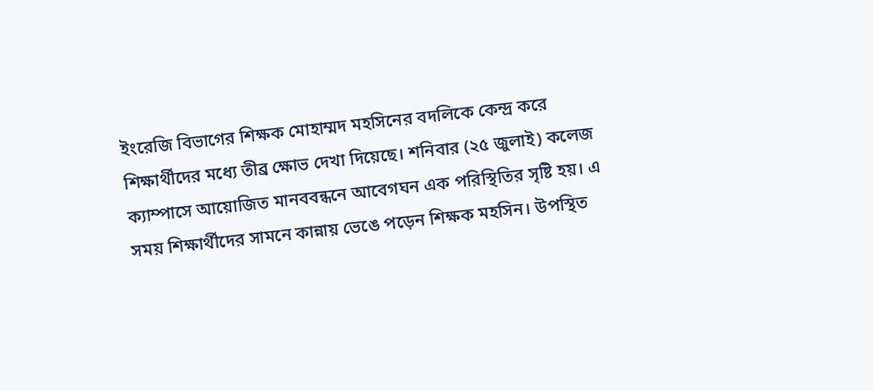ইংরেজি বিভাগের শিক্ষক মোহাম্মদ মহসিনের বদলিকে কেন্দ্র করে শিক্ষার্থীদের মধ্যে তীব্র ক্ষোভ দেখা দিয়েছে। শনিবার (২৫ জুলাই) কলেজ ক্যাম্পাসে আয়োজিত মানববন্ধনে আবেগঘন এক পরিস্থিতির সৃষ্টি হয়। এ সময় শিক্ষার্থীদের সামনে কান্নায় ভেঙে পড়েন শিক্ষক মহসিন। উপস্থিত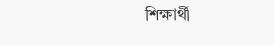শিক্ষার্থী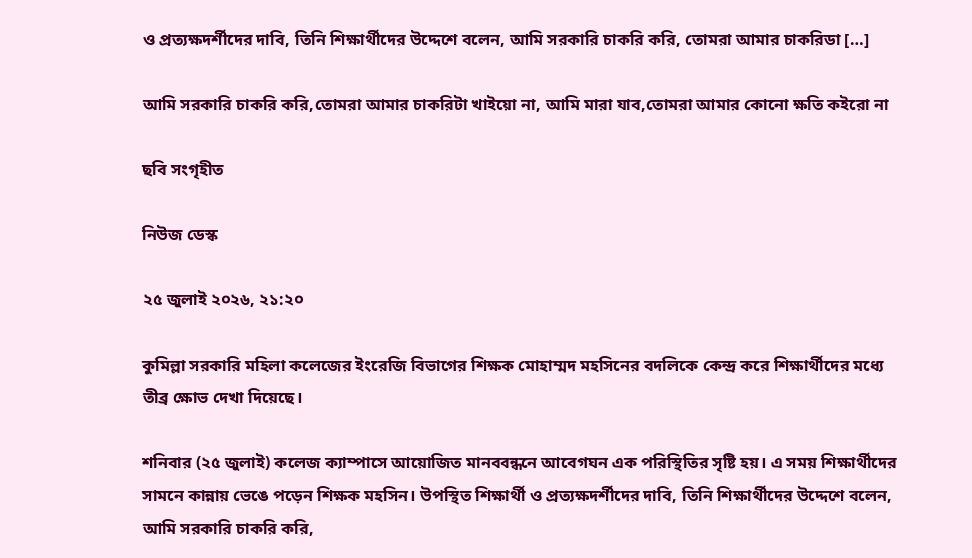ও প্রত্যক্ষদর্শীদের দাবি, তিনি শিক্ষার্থীদের উদ্দেশে বলেন, আমি সরকারি চাকরি করি, তোমরা আমার চাকরিডা […]

আমি সরকারি চাকরি করি,তোমরা আমার চাকরিটা খাইয়ো না, আমি মারা যাব,তোমরা আমার কোনো ক্ষতি কইরো না

ছবি সংগৃহীত

নিউজ ডেস্ক

২৫ জুলাই ২০২৬, ২১:২০

কুমিল্লা সরকারি মহিলা কলেজের ইংরেজি বিভাগের শিক্ষক মোহাম্মদ মহসিনের বদলিকে কেন্দ্র করে শিক্ষার্থীদের মধ্যে তীব্র ক্ষোভ দেখা দিয়েছে।

শনিবার (২৫ জুলাই) কলেজ ক্যাম্পাসে আয়োজিত মানববন্ধনে আবেগঘন এক পরিস্থিতির সৃষ্টি হয়। এ সময় শিক্ষার্থীদের সামনে কান্নায় ভেঙে পড়েন শিক্ষক মহসিন। উপস্থিত শিক্ষার্থী ও প্রত্যক্ষদর্শীদের দাবি, তিনি শিক্ষার্থীদের উদ্দেশে বলেন, আমি সরকারি চাকরি করি,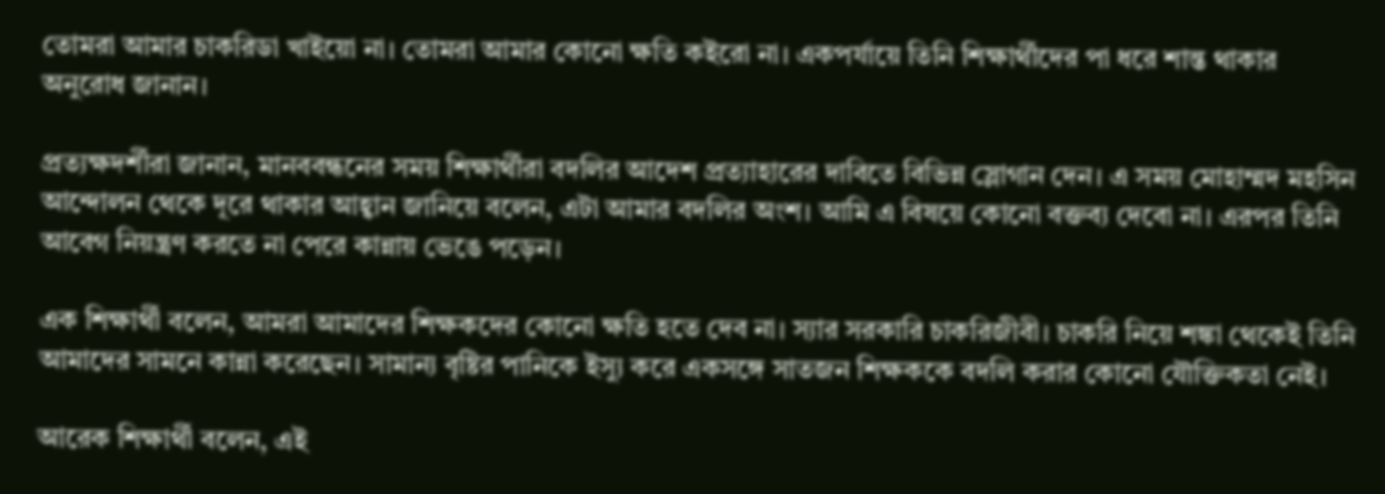তোমরা আমার চাকরিডা খাইয়ো না। তোমরা আমার কোনো ক্ষতি কইরো না। একপর্যায়ে তিনি শিক্ষার্থীদের পা ধরে শান্ত থাকার অনুরোধ জানান।

প্রত্যক্ষদর্শীরা জানান, মানববন্ধনের সময় শিক্ষার্থীরা বদলির আদেশ প্রত্যাহারের দাবিতে বিভিন্ন স্লোগান দেন। এ সময় মোহাম্মদ মহসিন আন্দোলন থেকে দূরে থাকার আহ্বান জানিয়ে বলেন, এটা আমার বদলির অংশ। আমি এ বিষয়ে কোনো বক্তব্য দেবো না। এরপর তিনি আবেগ নিয়ন্ত্রণ করতে না পেরে কান্নায় ভেঙে পড়েন।

এক শিক্ষার্থী বলেন, আমরা আমাদের শিক্ষকদের কোনো ক্ষতি হতে দেব না। স্যার সরকারি চাকরিজীবী। চাকরি নিয়ে শঙ্কা থেকেই তিনি আমাদের সামনে কান্না করেছেন। সামান্য বৃষ্টির পানিকে ইস্যু করে একসঙ্গে সাতজন শিক্ষককে বদলি করার কোনো যৌক্তিকতা নেই।

আরেক শিক্ষার্থী বলেন, এই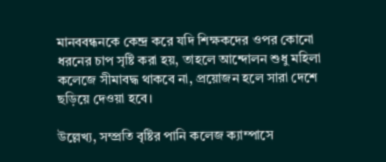মানববন্ধনকে কেন্দ্র করে যদি শিক্ষকদের ওপর কোনো ধরনের চাপ সৃষ্টি করা হয়, তাহলে আন্দোলন শুধু মহিলা কলেজে সীমাবদ্ধ থাকবে না, প্রয়োজন হলে সারা দেশে ছড়িয়ে দেওয়া হবে।

উল্লেখ্য, সম্প্রতি বৃষ্টির পানি কলেজ ক্যাম্পাসে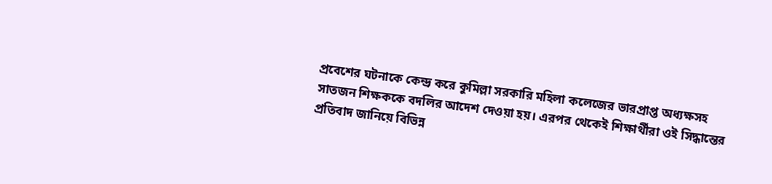প্রবেশের ঘটনাকে কেন্দ্র করে কুমিল্লা সরকারি মহিলা কলেজের ভারপ্রাপ্ত অধ্যক্ষসহ সাতজন শিক্ষককে বদলির আদেশ দেওয়া হয়। এরপর থেকেই শিক্ষার্থীরা ওই সিদ্ধান্তের প্রতিবাদ জানিয়ে বিভিন্ন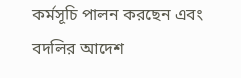কর্মসূচি পালন করছেন এবং বদলির আদেশ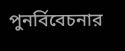পুনর্বিবেচনার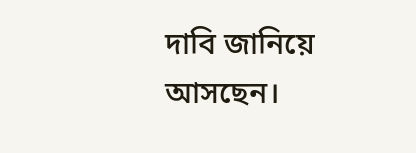দাবি জানিয়ে আসছেন।